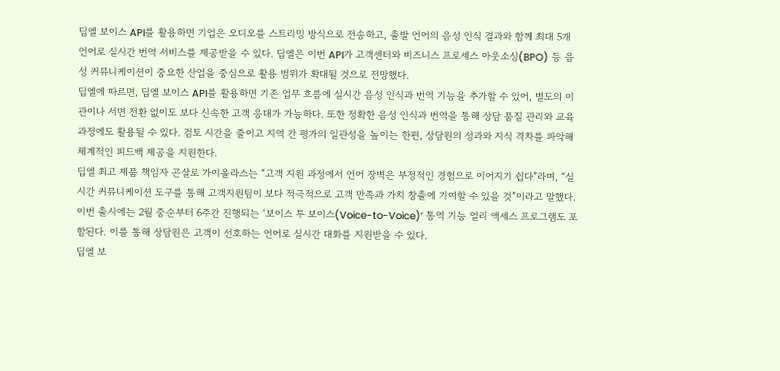딥엘 보이스 API를 활용하면 기업은 오디오를 스트리밍 방식으로 전송하고, 출발 언어의 음성 인식 결과와 함께 최대 5개 언어로 실시간 번역 서비스를 제공받을 수 있다. 딥엘은 이번 API가 고객센터와 비즈니스 프로세스 아웃소싱(BPO) 등 음성 커뮤니케이션이 중요한 산업을 중심으로 활용 범위가 확대될 것으로 전망했다.
딥엘에 따르면, 딥엘 보이스 API를 활용하면 기존 업무 흐름에 실시간 음성 인식과 번역 기능을 추가할 수 있어, 별도의 이관이나 서면 전환 없이도 보다 신속한 고객 응대가 가능하다. 또한 정확한 음성 인식과 번역을 통해 상담 품질 관리와 교육 과정에도 활용될 수 있다. 검토 시간을 줄이고 지역 간 평가의 일관성을 높이는 한편, 상담원의 성과와 지식 격차를 파악해 체계적인 피드백 제공을 지원한다.
딥엘 최고 제품 책임자 곤살로 가이올라스는 “고객 지원 과정에서 언어 장벽은 부정적인 경험으로 이어지기 쉽다”라며, “실시간 커뮤니케이션 도구를 통해 고객지원팀이 보다 적극적으로 고객 만족과 가치 창출에 기여할 수 있을 것”이라고 말했다.
이번 출시에는 2월 중순부터 6주간 진행되는 ‘보이스 투 보이스(Voice-to-Voice)’ 통역 기능 얼리 액세스 프로그램도 포함된다. 이를 통해 상담원은 고객이 선호하는 언어로 실시간 대화를 지원받을 수 있다.
딥엘 보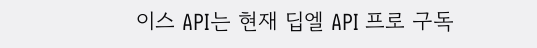이스 API는 현재 딥엘 API 프로 구독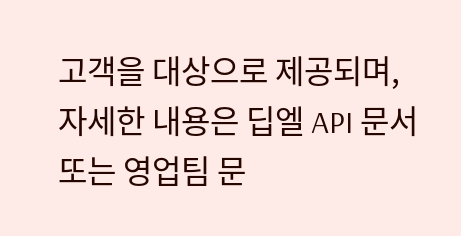고객을 대상으로 제공되며, 자세한 내용은 딥엘 API 문서 또는 영업팀 문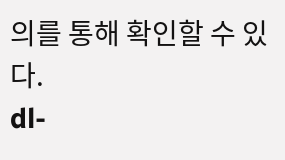의를 통해 확인할 수 있다.
dl-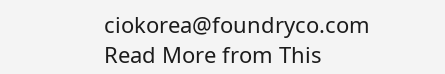ciokorea@foundryco.com
Read More from This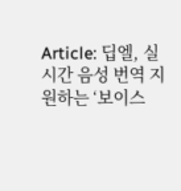Article: 딥엘, 실시간 음성 번역 지원하는 ‘보이스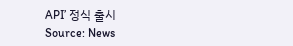API’ 정식 출시
Source: News